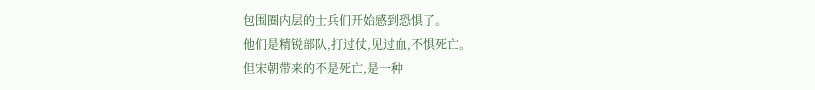包围圈内层的士兵们开始感到恐惧了。
他们是精锐部队,打过仗,见过血,不惧死亡。
但宋朝带来的不是死亡,是一种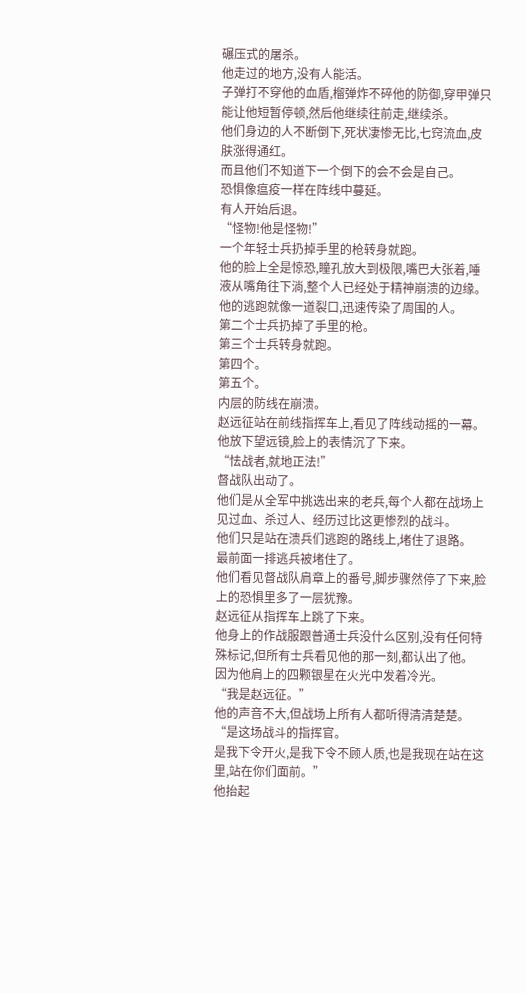碾压式的屠杀。
他走过的地方,没有人能活。
子弹打不穿他的血盾,榴弹炸不碎他的防御,穿甲弹只能让他短暂停顿,然后他继续往前走,继续杀。
他们身边的人不断倒下,死状凄惨无比,七窍流血,皮肤涨得通红。
而且他们不知道下一个倒下的会不会是自己。
恐惧像瘟疫一样在阵线中蔓延。
有人开始后退。
“怪物!他是怪物!”
一个年轻士兵扔掉手里的枪转身就跑。
他的脸上全是惊恐,瞳孔放大到极限,嘴巴大张着,唾液从嘴角往下淌,整个人已经处于精神崩溃的边缘。
他的逃跑就像一道裂口,迅速传染了周围的人。
第二个士兵扔掉了手里的枪。
第三个士兵转身就跑。
第四个。
第五个。
内层的防线在崩溃。
赵远征站在前线指挥车上,看见了阵线动摇的一幕。
他放下望远镜,脸上的表情沉了下来。
“怯战者,就地正法!”
督战队出动了。
他们是从全军中挑选出来的老兵,每个人都在战场上见过血、杀过人、经历过比这更惨烈的战斗。
他们只是站在溃兵们逃跑的路线上,堵住了退路。
最前面一排逃兵被堵住了。
他们看见督战队肩章上的番号,脚步骤然停了下来,脸上的恐惧里多了一层犹豫。
赵远征从指挥车上跳了下来。
他身上的作战服跟普通士兵没什么区别,没有任何特殊标记,但所有士兵看见他的那一刻,都认出了他。
因为他肩上的四颗银星在火光中发着冷光。
“我是赵远征。”
他的声音不大,但战场上所有人都听得清清楚楚。
“是这场战斗的指挥官。
是我下令开火,是我下令不顾人质,也是我现在站在这里,站在你们面前。”
他抬起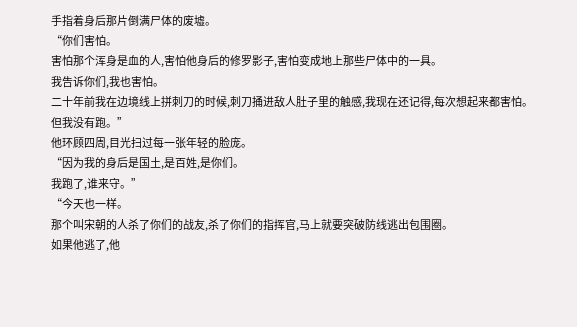手指着身后那片倒满尸体的废墟。
“你们害怕。
害怕那个浑身是血的人,害怕他身后的修罗影子,害怕变成地上那些尸体中的一具。
我告诉你们,我也害怕。
二十年前我在边境线上拼刺刀的时候,刺刀捅进敌人肚子里的触感,我现在还记得,每次想起来都害怕。
但我没有跑。”
他环顾四周,目光扫过每一张年轻的脸庞。
“因为我的身后是国土,是百姓,是你们。
我跑了,谁来守。”
“今天也一样。
那个叫宋朝的人杀了你们的战友,杀了你们的指挥官,马上就要突破防线逃出包围圈。
如果他逃了,他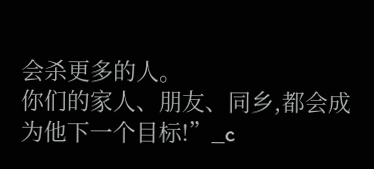会杀更多的人。
你们的家人、朋友、同乡,都会成为他下一个目标!”_c